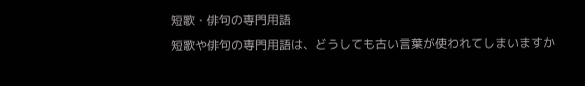短歌・俳句の専門用語
短歌や俳句の専門用語は、どうしても古い言葉が使われてしまいますか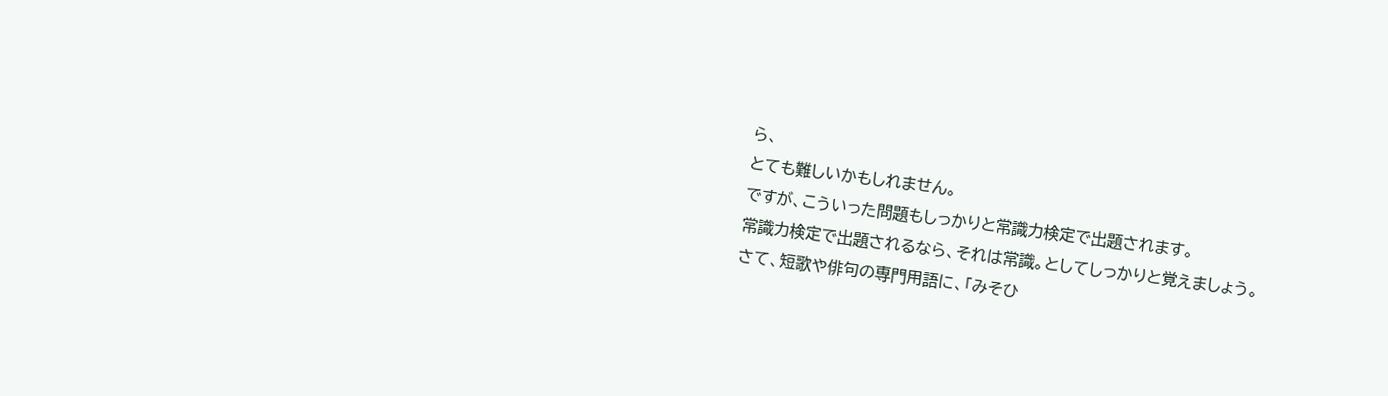ら、
とても難しいかもしれません。
ですが、こういった問題もしっかりと常識力検定で出題されます。
常識力検定で出題されるなら、それは常識。としてしっかりと覚えましょう。
さて、短歌や俳句の専門用語に、「みそひ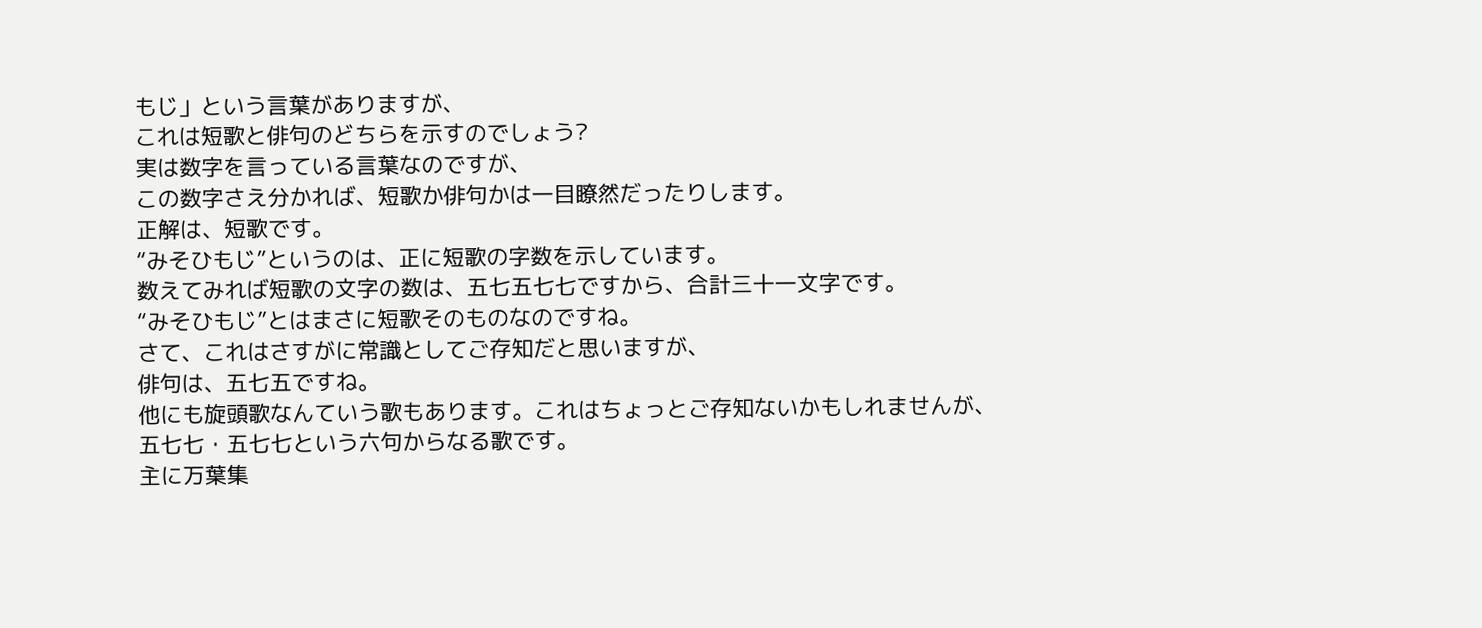もじ」という言葉がありますが、
これは短歌と俳句のどちらを示すのでしょう?
実は数字を言っている言葉なのですが、
この数字さえ分かれば、短歌か俳句かは一目瞭然だったりします。
正解は、短歌です。
“みそひもじ”というのは、正に短歌の字数を示しています。
数えてみれば短歌の文字の数は、五七五七七ですから、合計三十一文字です。
“みそひもじ”とはまさに短歌そのものなのですね。
さて、これはさすがに常識としてご存知だと思いますが、
俳句は、五七五ですね。
他にも旋頭歌なんていう歌もあります。これはちょっとご存知ないかもしれませんが、
五七七・五七七という六句からなる歌です。
主に万葉集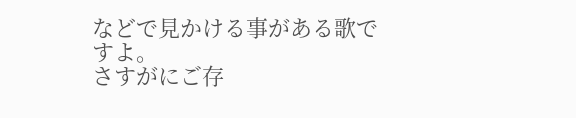などで見かける事がある歌ですよ。
さすがにご存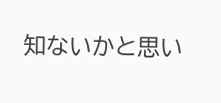知ないかと思い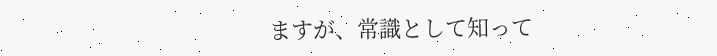ますが、常識として知って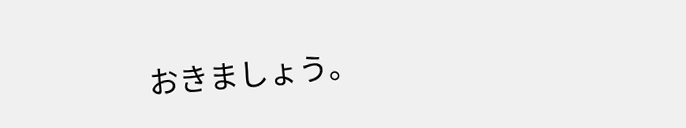おきましょう。